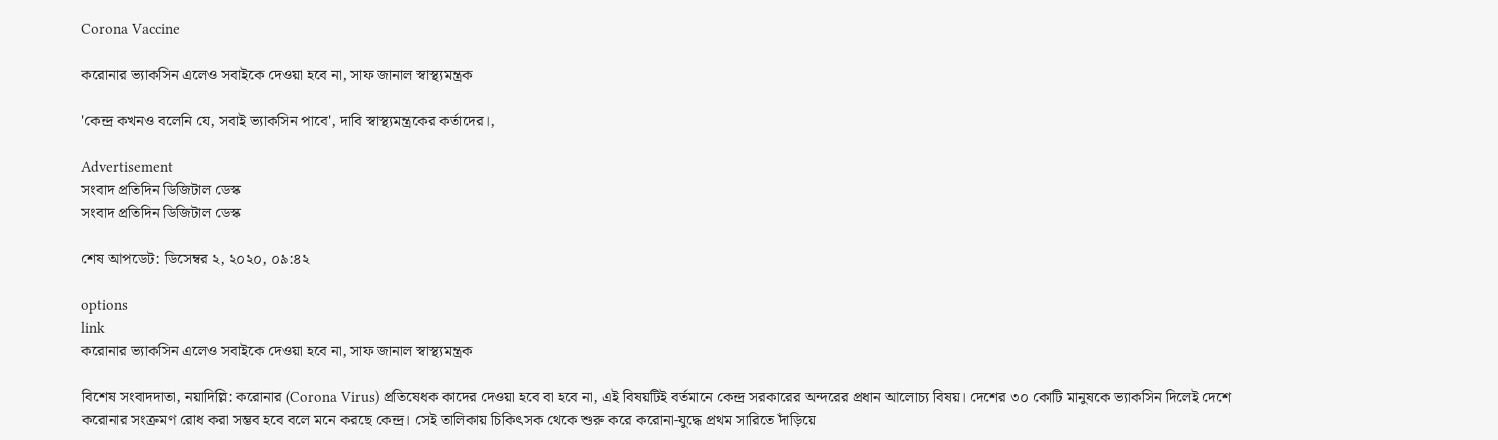Corona Vaccine

করোনার ভ্যাকসিন এলেও সবাইকে দেওয়া হবে না, সাফ জানাল স্বাস্থ্যমন্ত্রক

'কেন্দ্র কখনও বলেনি যে, সবাই ভ্যাকসিন পাবে', দাবি স্বাস্থ্যমন্ত্রকের কর্তাদের।,

Advertisement
সংবাদ প্রতিদিন ডিজিটাল ডেস্ক
সংবাদ প্রতিদিন ডিজিটাল ডেস্ক

শেষ আপডেট: ডিসেম্বর ২, ২০২০, ০৯:৪২

options
link
করোনার ভ্যাকসিন এলেও সবাইকে দেওয়া হবে না, সাফ জানাল স্বাস্থ্যমন্ত্রক

বিশেষ সংবাদদাতা, নয়াদিল্লি: করোনার (Corona Virus) প্রতিষেধক কাদের দেওয়া হবে বা হবে না, এই বিষয়টিই বর্তমানে কেন্দ্র সরকারের অন্দরের প্রধান আলোচ্য বিষয়। দেশের ৩০ কোটি মানুষকে ভ্যাকসিন দিলেই দেশে করোনার সংক্রমণ রোধ করা সম্ভব হবে বলে মনে করছে কেন্দ্র। সেই তালিকায় চিকিৎসক থেকে শুরু করে করোনা-যুদ্ধে প্রথম সারিতে দাঁড়িয়ে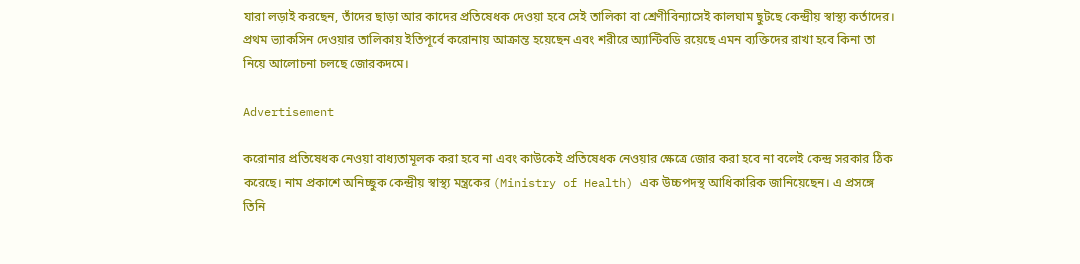যারা লড়াই করছেন, তাঁদের ছাড়া আর কাদের প্রতিষেধক দেওয়া হবে সেই তালিকা বা শ্রেণীবিন্যাসেই কালঘাম ছুটছে কেন্দ্রীয় স্বাস্থ্য কর্তাদের। প্রথম ভ্যাকসিন দেওয়ার তালিকায় ইতিপূর্বে করোনায় আক্রান্ত হয়েছেন এবং শরীরে অ‌্যান্টিবডি রয়েছে এমন ব‌্যক্তিদের রাখা হবে কিনা তা নিয়ে আলোচনা চলছে জোরকদমে।

Advertisement

করোনার প্রতিষেধক নেওয়া বাধ্যতামূলক করা হবে না এবং কাউকেই প্রতিষেধক নেওয়ার ক্ষেত্রে জোর করা হবে না বলেই কেন্দ্র সরকার ঠিক করেছে। নাম প্রকাশে অনিচ্ছুক কেন্দ্রীয় স্বাস্থ্য মন্ত্রকের (Ministry of Health) এক উচ্চপদস্থ আধিকারিক জানিয়েছেন। এ প্রসঙ্গে তিনি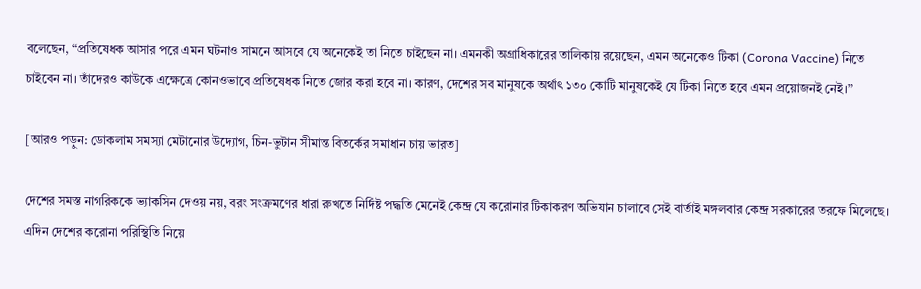বলেছেন, “প্রতিষেধক আসার পরে এমন ঘটনাও সামনে আসবে যে অনেকেই তা নিতে চাইছেন না। এমনকী অগ্রাধিকারের তালিকায় রয়েছেন, এমন অনেকেও টিকা (Corona Vaccine) নিতে চাইবেন না। তাঁদেরও কাউকে এক্ষেত্রে কোনওভাবে প্রতিষেধক নিতে জোর করা হবে না। কারণ, দেশের সব মানুষকে অর্থাৎ ১৩০ কোটি মানুষকেই যে টিকা নিতে হবে এমন প্রয়োজনই নেই।”

[আরও পড়ুন: ডোকলাম সমস্যা মেটানোর উদ্যোগ, চিন-ভুটান সীমান্ত বিতর্কের সমাধান চায় ভারত]

দেশের সমস্ত নাগরিককে ভ্যাকসিন দেওয় নয়, বরং সংক্রমণের ধারা রুখতে নির্দিষ্ট পদ্ধতি মেনেই কেন্দ্র যে করোনার টিকাকরণ অভিযান চালাবে সেই বার্তাই মঙ্গলবার কেন্দ্র সরকারের তরফে মিলেছে। এদিন দেশের করোনা পরিস্থিতি নিয়ে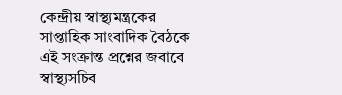কেন্দ্রীয় স্বাস্থ্যমন্ত্রকের সাপ্তাহিক সাংবাদিক বৈঠকে এই সংক্রান্ত প্রশ্নের জবাবে স্বাস্থ্যসচিব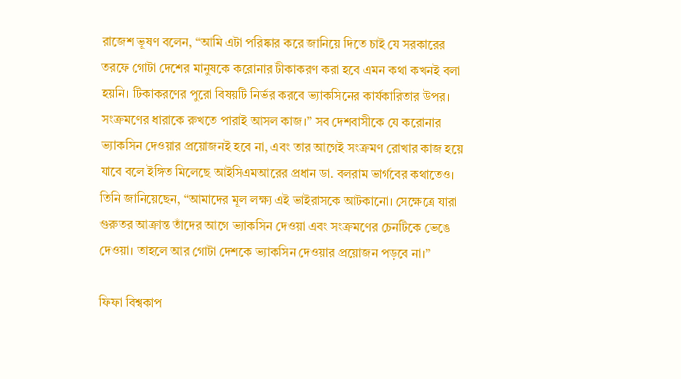রাজেশ ভূষণ বলেন, “আমি এটা পরিষ্কার করে জানিয়ে দিতে চাই যে সরকারের তরফে গোটা দেশের মানুষকে করোনার টীকাকরণ করা হবে এমন কথা কখনই বলা হয়নি। টিকাকরণের পুরো বিষয়টি নির্ভর করবে ভ্যাকসিনের কার্যকারিতার উপর। সংক্রমণের ধারাকে রুখতে পারাই আসল কাজ।” সব দেশবাসীকে যে করোনার ভ্যাকসিন দেওয়ার প্রয়োজনই হবে না, এবং তার আগেই সংক্রমণ রোখার কাজ হয়ে যাবে বলে ইঙ্গিত মিলেছে আইসিএমআরের প্রধান ডা. বলরাম ভার্গবের কথাতেও। তিনি জানিয়েছেন, “আমাদের মূল লক্ষ্য এই ভাইরাসকে আটকানো। সেক্ষেত্রে যারা গুরুতর আক্রান্ত তাঁদের আগে ভ্যাকসিন দেওয়া এবং সংক্রমণের চেনটিকে ভেঙে দেওয়া। তাহলে আর গোটা দেশকে ভ্যাকসিন দেওয়ার প্রয়োজন পড়বে না।”

ফিফা বিশ্বকাপ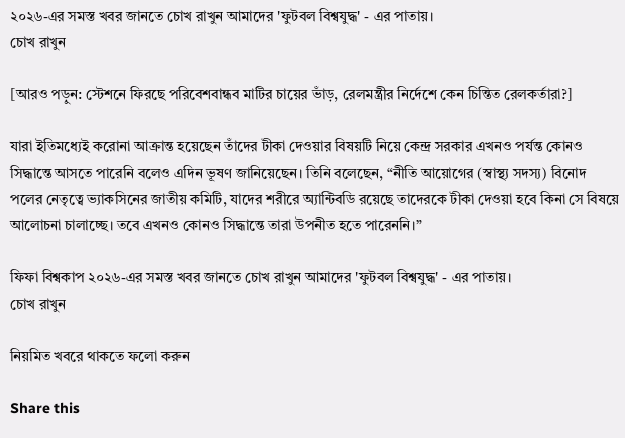২০২৬-এর সমস্ত খবর জানতে চোখ রাখুন আমাদের 'ফুটবল বিশ্বযুদ্ধ' - এর পাতায়।
চোখ রাখুন

[আরও পড়ুন: স্টেশনে ফিরছে পরিবেশবান্ধব মাটির চায়ের ভাঁড়, রেলমন্ত্রীর নির্দেশে কেন চিন্তিত রেলকর্তারা?]

যারা ইতিমধ্যেই করোনা আক্রান্ত হয়েছেন তাঁদের টীকা দেওয়ার বিষয়টি নিয়ে কেন্দ্র সরকার এখনও পর্যন্ত কোনও সিদ্ধান্তে আসতে পারেনি বলেও এদিন ভূষণ জানিয়েছেন। তিনি বলেছেন, “নীতি আয়োগের (স্বাস্থ্য সদস্য) বিনোদ পলের নেতৃত্বে ভ্যাকসিনের জাতীয় কমিটি, যাদের শরীরে অ্যান্টিবডি রয়েছে তাদেরকে টীকা দেওয়া হবে কিনা সে বিষয়ে আলোচনা চালাচ্ছে। তবে এখনও কোনও সিদ্ধান্তে তারা উপনীত হতে পারেননি।”

ফিফা বিশ্বকাপ ২০২৬-এর সমস্ত খবর জানতে চোখ রাখুন আমাদের 'ফুটবল বিশ্বযুদ্ধ' - এর পাতায়।
চোখ রাখুন

নিয়মিত খবরে থাকতে ফলো করুন

Share this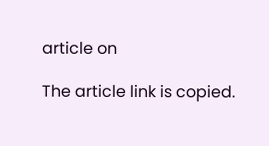article on

The article link is copied.